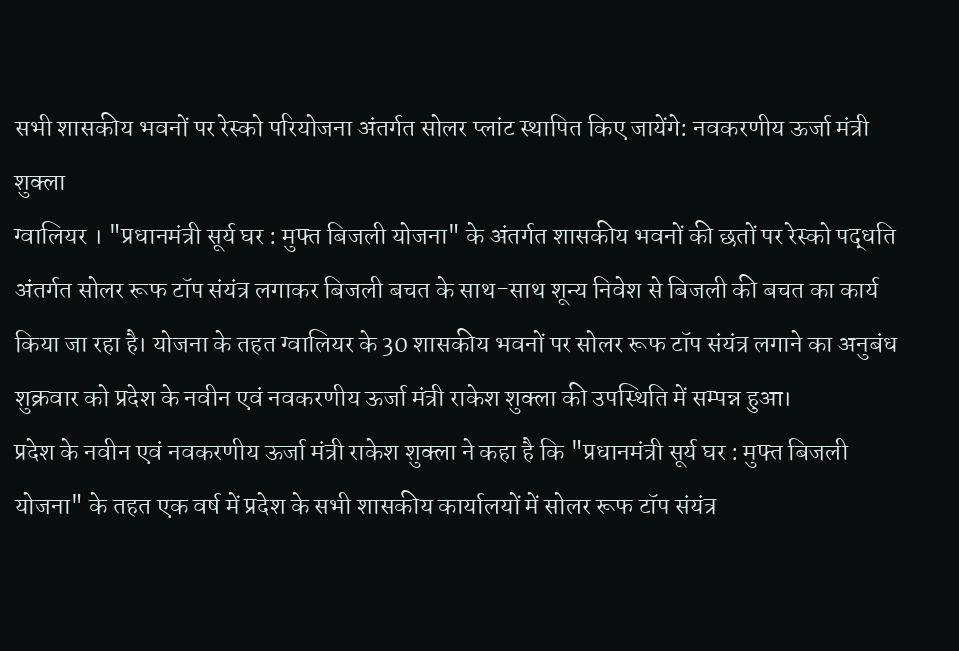सभी शासकीय भवनों पर रेस्को परियोजना अंतर्गत सोलर प्लांट स्थापित किए जायेंगे: नवकरणीय ऊर्जा मंत्री शुक्ला
ग्वालियर । "प्रधानमंत्री सूर्य घर : मुफ्त बिजली योजना" के अंतर्गत शासकीय भवनों की छतों पर रेस्को पद्धति अंतर्गत सोलर रूफ टॉप संयंत्र लगाकर बिजली बचत के साथ-साथ शून्य निवेश से बिजली की बचत का कार्य किया जा रहा है। योजना के तहत ग्वालियर के 30 शासकीय भवनों पर सोलर रूफ टॉप संयंत्र लगाने का अनुबंध शुक्रवार को प्रदेश के नवीन एवं नवकरणीय ऊर्जा मंत्री राकेश शुक्ला की उपस्थिति में सम्पन्न हुआ।
प्रदेश के नवीन एवं नवकरणीय ऊर्जा मंत्री राकेश शुक्ला ने कहा है कि "प्रधानमंत्री सूर्य घर : मुफ्त बिजली योजना" के तहत एक वर्ष में प्रदेश के सभी शासकीय कार्यालयों में सोलर रूफ टॉप संयंत्र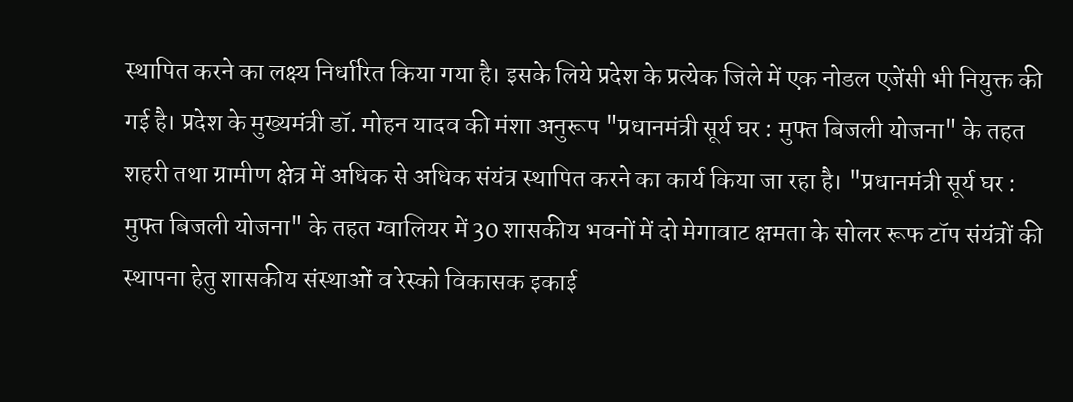स्थापित करने का लक्ष्य निर्धारित किया गया है। इसके लिये प्रदेश के प्रत्येक जिले में एक नोडल एजेंसी भी नियुक्त की गई है। प्रदेश के मुख्यमंत्री डॉ. मोहन यादव की मंशा अनुरूप "प्रधानमंत्री सूर्य घर : मुफ्त बिजली योजना" के तहत शहरी तथा ग्रामीण क्षेत्र में अधिक से अधिक संयंत्र स्थापित करने का कार्य किया जा रहा है। "प्रधानमंत्री सूर्य घर : मुफ्त बिजली योजना" के तहत ग्वालियर में 30 शासकीय भवनों में दो मेगावाट क्षमता के सोलर रूफ टॉप संयंत्रों की स्थापना हेतु शासकीय संस्थाओं व रेस्को विकासक इकाई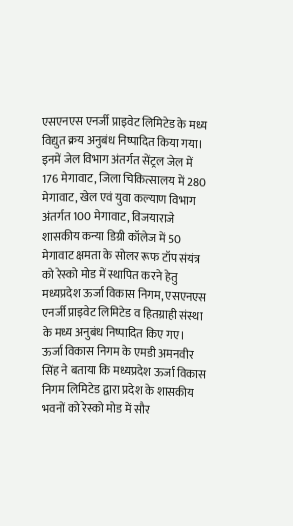एसएनएस एनर्जी प्राइवेट लिमिटेड के मध्य विद्युत क्रय अनुबंध निष्पादित किया गया। इनमें जेल विभाग अंतर्गत सेंट्रल जेल में 176 मेगावाट, जिला चिकित्सालय में 280 मेगावाट, खेल एवं युवा कल्याण विभाग अंतर्गत 100 मेगावाट, विजयाराजे शासकीय कन्या डिग्री कॉलेज में 50 मेगावाट क्षमता के सोलर रूफ टॉप संयंत्र को रेस्को मोड में स्थापित करने हेतु मध्यप्रदेश ऊर्जा विकास निगम, एसएनएस एनर्जी प्राइवेट लिमिटेड व हितग्राही संस्था के मध्य अनुबंध निष्पादित किए गए।
ऊर्जा विकास निगम के एमडी अमनवीर सिंह ने बताया कि मध्यप्रदेश ऊर्जा विकास निगम लिमिटेड द्वारा प्रदेश के शासकीय भवनों को रेस्को मोड में सौर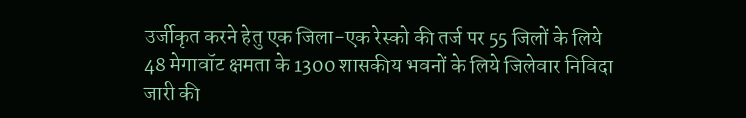उर्जीकृत करने हेतु एक जिला-एक रेस्को की तर्ज पर 55 जिलों के लिये 48 मेगावॉट क्षमता के 1300 शासकीय भवनों के लिये जिलेवार निविदा जारी की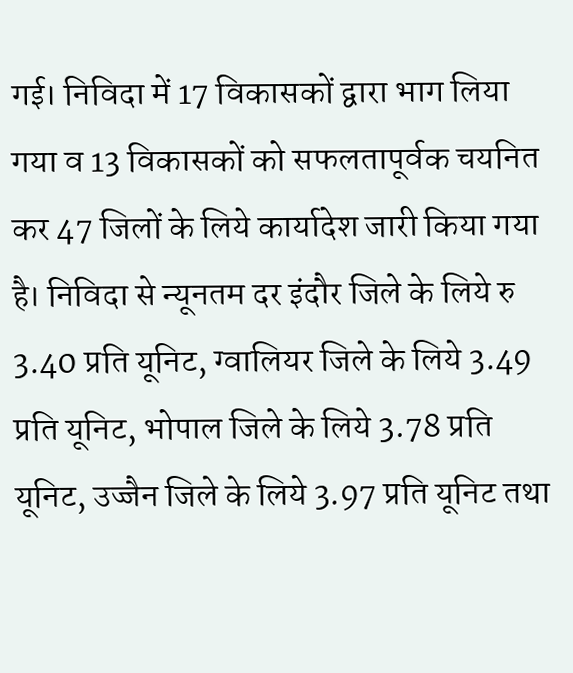गई। निविदा में 17 विकासकों द्वारा भाग लिया गया व 13 विकासकों को सफलतापूर्वक चयनित कर 47 जिलों के लिये कार्यादेश जारी किया गया है। निविदा से न्यूनतम दर इंदौर जिले के लिये रु 3.40 प्रति यूनिट, ग्वालियर जिले के लिये 3.49 प्रति यूनिट, भोपाल जिले के लिये 3.78 प्रति यूनिट, उज्जैन जिले के लिये 3.97 प्रति यूनिट तथा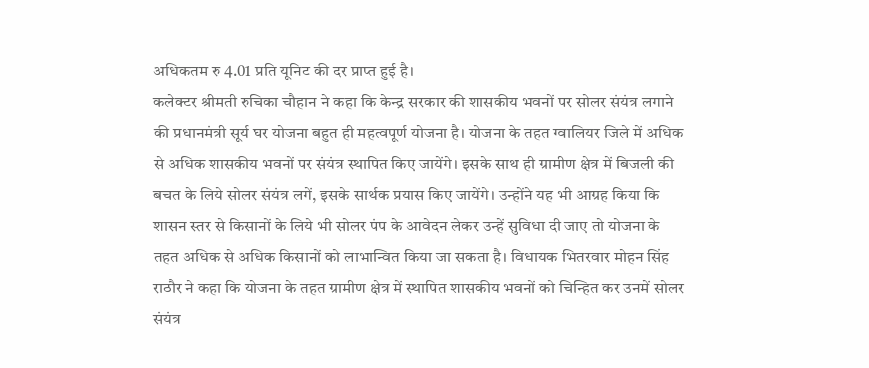अधिकतम रु 4.01 प्रति यूनिट की दर प्राप्त हुई है।
कलेक्टर श्रीमती रुचिका चौहान ने कहा कि केन्द्र सरकार की शासकीय भवनों पर सोलर संयंत्र लगाने की प्रधानमंत्री सूर्य घर योजना बहुत ही महत्वपूर्ण योजना है। योजना के तहत ग्वालियर जिले में अधिक से अधिक शासकीय भवनों पर संयंत्र स्थापित किए जायेंगे। इसके साथ ही ग्रामीण क्षेत्र में बिजली की बचत के लिये सोलर संयंत्र लगें, इसके सार्थक प्रयास किए जायेंगे। उन्होंने यह भी आग्रह किया कि शासन स्तर से किसानों के लिये भी सोलर पंप के आवेदन लेकर उन्हें सुविधा दी जाए तो योजना के तहत अधिक से अधिक किसानों को लाभान्वित किया जा सकता है। विधायक भितरवार मोहन सिंह राठौर ने कहा कि योजना के तहत ग्रामीण क्षेत्र में स्थापित शासकीय भवनों को चिन्हित कर उनमें सोलर संयंत्र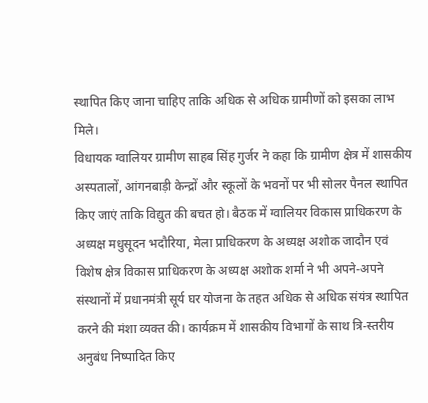स्थापित किए जाना चाहिए ताकि अधिक से अधिक ग्रामीणों को इसका लाभ मिले।
विधायक ग्वालियर ग्रामीण साहब सिंह गुर्जर ने कहा कि ग्रामीण क्षेत्र में शासकीय अस्पतालों, आंगनबाड़ी केन्द्रों और स्कूलों के भवनों पर भी सोलर पैनल स्थापित किए जाएं ताकि विद्युत की बचत हो। बैठक में ग्वालियर विकास प्राधिकरण के अध्यक्ष मधुसूदन भदौरिया, मेला प्राधिकरण के अध्यक्ष अशोक जादौन एवं विशेष क्षेत्र विकास प्राधिकरण के अध्यक्ष अशोक शर्मा ने भी अपने-अपने संस्थानों में प्रधानमंत्री सूर्य घर योजना के तहत अधिक से अधिक संयंत्र स्थापित करने की मंशा व्यक्त की। कार्यक्रम में शासकीय विभागों के साथ त्रि-स्तरीय अनुबंध निष्पादित किए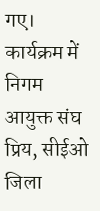गए। कार्यक्रम में निगम आयुक्त संघ प्रिय, सीईओ जिला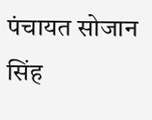पंचायत सोजान सिंह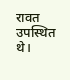रावत उपस्थित थे।